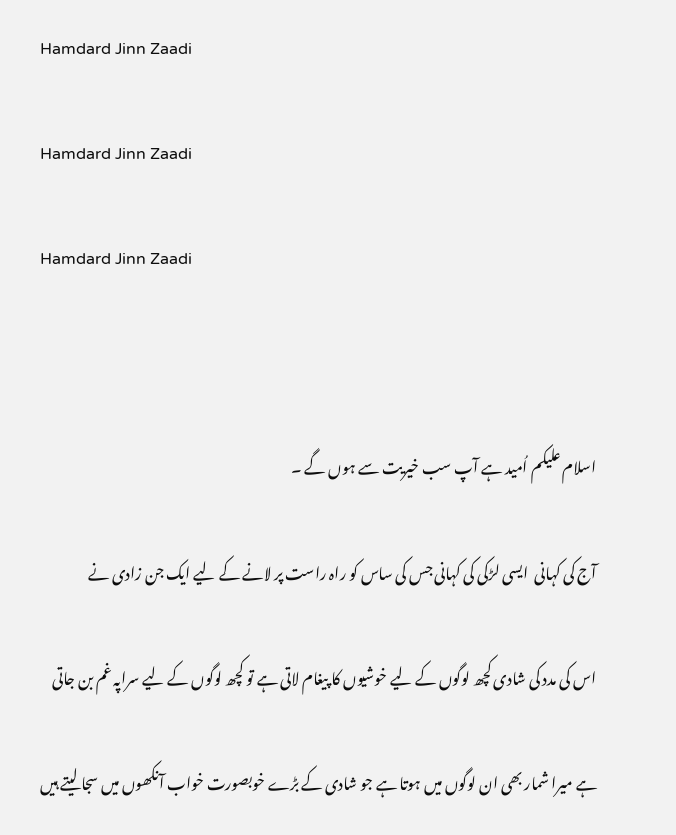Hamdard Jinn Zaadi

Hamdard Jinn Zaadi

Hamdard Jinn Zaadi



اسلام علیکم اُمید ہے آپ سب خیریت سے ہوں گے ۔

آج کی کہانی  ایسی لڑکی کی کہانی جس کی ساس کو راہ راست پر لانے کے لیے ایک جن زادی نے

اس کی مدد کی شادی کچھ لوگوں کے لیے خوشیوں کا پیغام لاتی ہے تو کچھ لوگوں کے لیے سراپہ غم بن جاتی

ہے میرا شمار بھی ان لوگوں میں ہوتا ہے جو شادی کے بڑے خوبصورت خواب آنکھوں میں سجا لیتے ہیں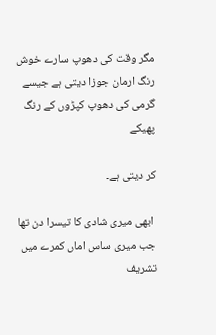مگر وقت کی دھوپ سارے خوش رنگ ارمان جوزا دیتی ہے جیسے گرمی کی دھوپ کپڑوں کے رنگ پھیکے

کر دیتی ہے۔

 ابھی میری شادی کا تیسرا دن تھا جب میری ساس اماں کمرے میں تشریف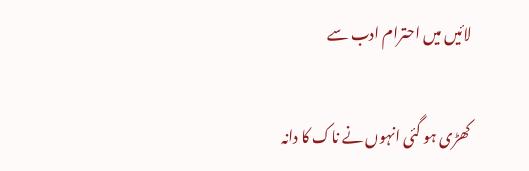لائیں میں احترام ادب سے

کھڑی ہو گئی انہوں نے ناک کا دانہ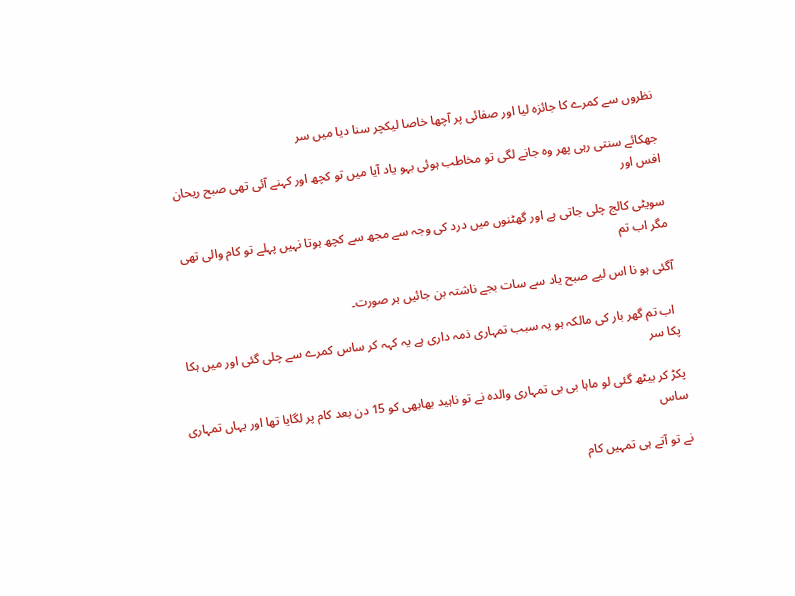نظروں سے کمرے کا جائزہ لیا اور صفائی پر آچھا خاصا لیکچر سنا دیا میں سر

جھکائے سنتی رہی پھر وہ جانے لگی تو مخاطب ہوئی بہو یاد آیا میں تو کچھ اور کہنے آئی تھی صبح ریحان افس اور

سویٹی کالج چلی جاتی ہے اور گھٹنوں میں درد کی وجہ سے مجھ سے کچھ ہوتا نہیں پہلے تو کام والی تھی مگر اب تم

آگئی ہو نا اس لیے صبح یاد سے سات بجے ناشتہ بن جائیں ہر صورت۔

 اب تم گھر بار کی مالکہ ہو یہ سبب تمہاری ذمہ داری ہے یہ کہہ کر ساس کمرے سے چلی گئی اور میں ہکا پکا سر

پکڑ کر بیٹھ گئی لو ماہا بی بی تمہاری والدہ نے تو ناہید بھابھی کو 15 دن بعد کام پر لگایا تھا اور یہاں تمہاری ساس

نے تو آتے ہی تمہیں کام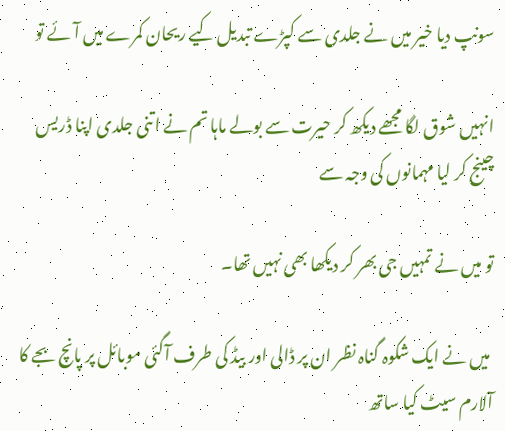سونپ دیا خیر میں نے جلدی سے کپڑے تبدیل کیے ریحان کمرے میں آئے تو

انہیں شوق لگا مجھے دیکھ کر حیرت سے بولے ماہا تم نے اتنی جلدی اپنا ڈریس چینج کر لیا مہمانوں کی وجہ سے

تو میں نے تمہیں جی بھر کر دیکھا بھی نہیں تھا۔

 میں نے ایک شکوہ گناہ نظر ان پر ڈالی اور بیڈ کی طرف آگئی موبائل پر پانچ بجے کا آلارم سیٹ کیا ساتھ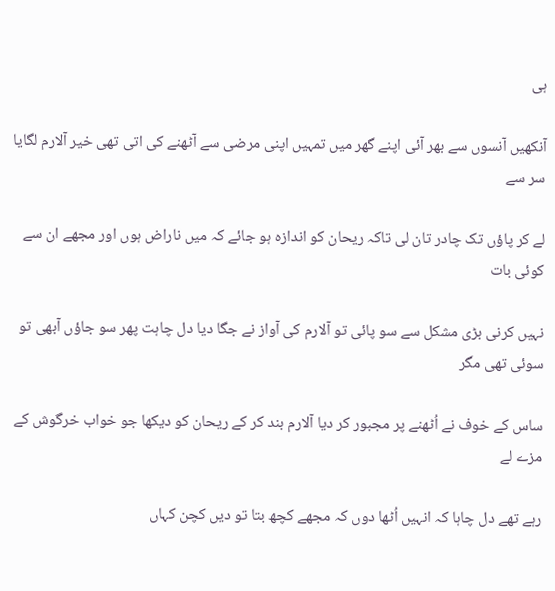ہی

آنکھیں آنسوں سے بھر آئی اپنے گھر میں تمہیں اپنی مرضی سے آٹھنے کی اتی تھی خیر آلارم لگایا سر سے

لے کر پاؤں تک چادر تان لی تاکہ ریحان کو اندازہ ہو جائے کہ میں ناراض ہوں اور مجھے ان سے کوئی بات

نہیں کرنی بڑی مشکل سے سو پائی تو آلارم کی آواز نے جگا دیا دل چاہت پھر سو جاؤں آبھی تو سوئی تھی مگر

ساس کے خوف نے اُٹھنے پر مجبور کر دیا آلارم بند کر کے ریحان کو دیکھا جو خواب خرگوش کے مزے لے

رہے تھے دل چاہا کہ انہیں اُٹھا دوں کہ مجھے کچھ بتا تو دیں کچن کہاں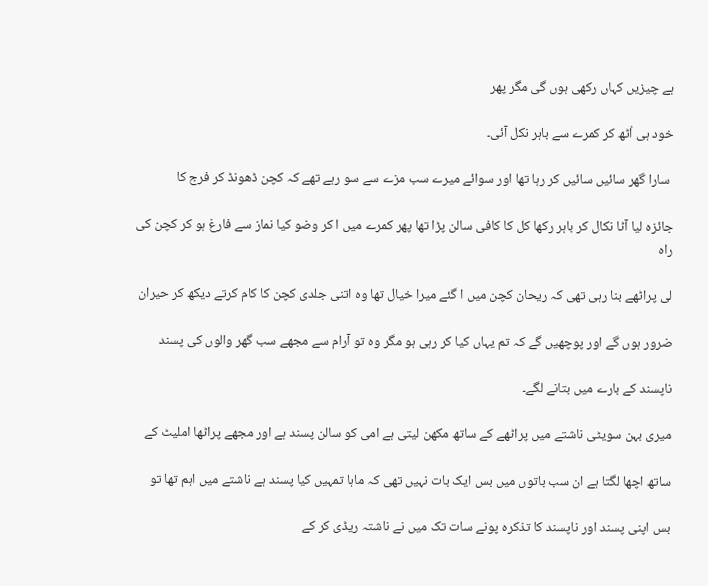ہے چیزیں کہاں رکھی ہوں گی مگر پھر

خود ہی اُٹھ کر کمرے سے باہر نکل آئی۔

 سارا گھر سائیں سائیں کر رہا تھا اور سوائے میرے سب مزے سے سو رہے تھے کہ کچن ڈھونڈ کر فرج کا

جائزہ لیا آٹا نکال کر باہر رکھا کل کا کافی سالن پڑا تھا پھر کمرے میں ا کر وضو کیا نماز سے فارغ ہو کر کچن کی راہ

لی پراٹھے بنا رہی تھی کہ ریحان کچن میں ا گئے میرا خیال تھا وہ اتنی جلدی کچن کا کام کرتے دیکھ کر حیران

ضرور ہوں گے اور پوچھیں گے کہ تم یہاں کیا کر رہی ہو مگر وہ تو آرام سے مجھے سب گھر والوں کی پسند

ناپسند کے بارے میں بتانے لگے۔

میری بہن سویٹی ناشتے میں پراٹھے کے ساتھ مکھن لیتی ہے امی کو سالن پسند ہے اور مجھے پراٹھا املیٹ کے

ساتھ اچھا لگتا ہے ان سب باتوں میں بس ایک بات نہیں تھی کہ ماہا تمہیں کیا پسند ہے ناشتے میں اہم تھا تو

بس اپنی پسند اور ناپسند کا تذکرہ پونے سات تک میں نے ناشتہ ریڈی کر کے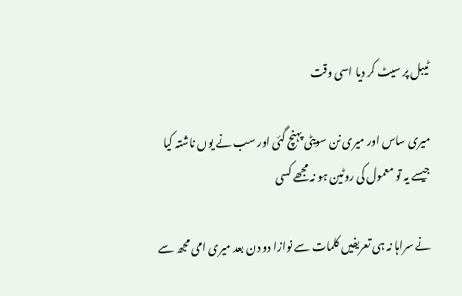ٹیبل پر سیٹ کر دیا اسی وقت

میری ساس اور میری نن سویٹی پہنچ گئی اور سب نے یوں ناشتہ کیا جیسے یہ تو معمول کی روٹین ہو نہ مجھے کسی

نے سراہا نہ ہی تعریفیں کلمات سے نوازا دو دن بعد میری امی مجھ سے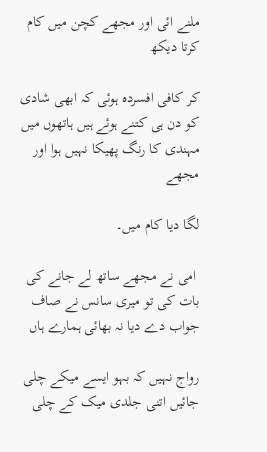ملنے ائی اور مجھے کچن میں کام کرتا دیکھ

کر کافی افسردہ ہوئی کہ ابھی شادی کو دن ہی کتنے ہوئے ہیں ہاتھوں میں مہندی کا رنگ پھیکا نہیں ہوا اور مجھے

لگا دیا کام میں۔

 امی نے مجھے ساتھ لے جانے کی بات کی تو میری سانس نے صاف جواب دے دیا نہ بھائی ہمارے ہاں

رواج نہیں کہ بہو ایسے میکے چلی جائیں اتنی جلدی میک کے چلی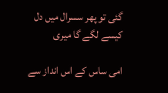گئی تو پھر سسرال میں دل کیسے لگے گا میری

امی ساس کے اس انداز سے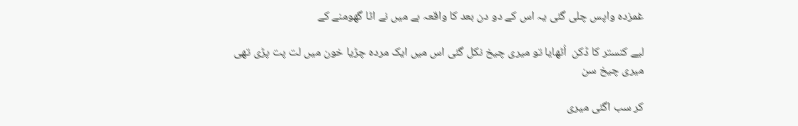غمزدہ واپس چلی گئی یہ اس کے دو دن بعد کا واقعہ ہے میں نے اٹا گھومنے کے

لیے کنستر کا ڈکن  اُٹھایا تو میری چیخ نکل گئی اس میں ایک مردہ چڑیا خون میں لت پت پڑی تھی میری چیخ سن

کر سب اگئی میری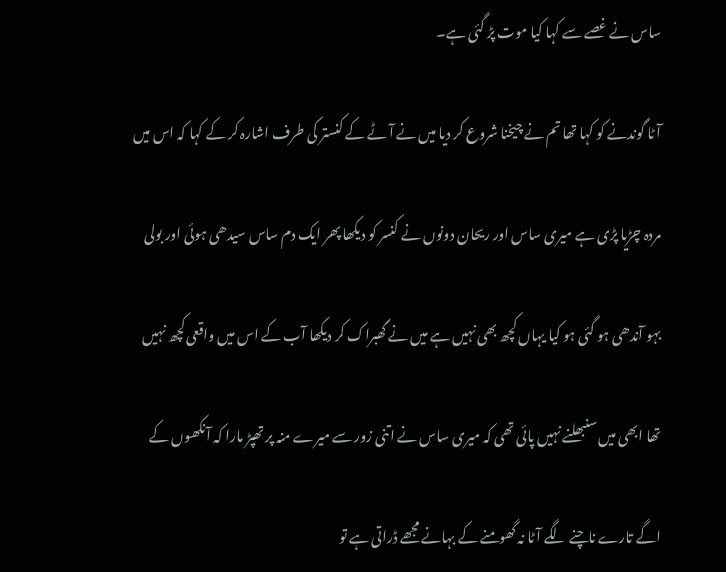ساس نے غصے سے کہا کیا موت پڑ گئی ہے۔

آٹا گوندنے کو کہا تھا تم نے چیخنا شروع کر دیا میں نے آٹے کے کنستر کی طرف اشارہ کر کے کہا کہ اس میں

مردہ چڑیا پڑی ہے میری ساس اور ریحان دونوں نے کنسر کو دیکھا پھر ایک دم ساس سیدھی ہوئی اور بولی

بہو آندھی ہو گئی ہو کیا یہاں کچھ بھی نہیں ہے میں نے گھبراک کر دیکھا آب کے اس میں واقعی کچھ نہیں

تھا ابھی میں سنبھلنے نہیں پائی تھی کہ میری ساس نے اتنی زور سے میرے منہ پر تھپڑ مارا کہ آنکھوں کے

اگے تارے ناچنے لگے آٹا نہ گھومنے کے بہانے مجھے ڈراتی ہے تو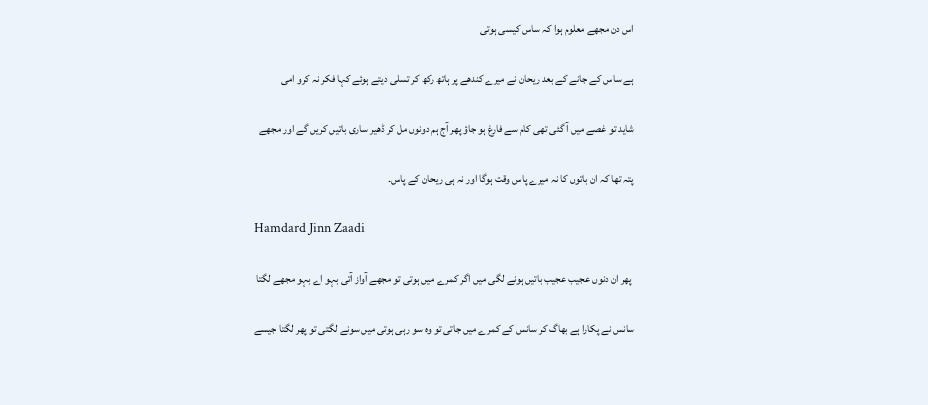اس دن مجھے معلوم ہوا کہ ساس کیسی ہوتی

ہے ساس کے جانے کے بعد ریحان نے میرے کندھے پر ہاتھ رکھ کر تسلی دیتے ہوئے کہا فکر نہ کرو امی

شاید تو غصے میں آ گئی تھی کام سے فارغ ہو جاؤ پھر آج ہم دونوں مل کر ڈھیر ساری باتیں کریں گے اور مجھے

پتہ تھا کہ ان باتوں کا نہ میرے پاس وقت ہوگا اور نہ ہی ریحان کے پاس۔

Hamdard Jinn Zaadi

 پھر ان دنوں عجیب عجیب باتیں ہونے لگی میں اگر کمرے میں ہوتی تو مجھے آواز آتی بہو اے بہو مجھے لگتا

سانس نے پکارا ہے بھاگ کر سانس کے کمرے میں جاتی تو وہ سو رہی ہوتی میں سونے لگتی تو پھر لگتا جیسے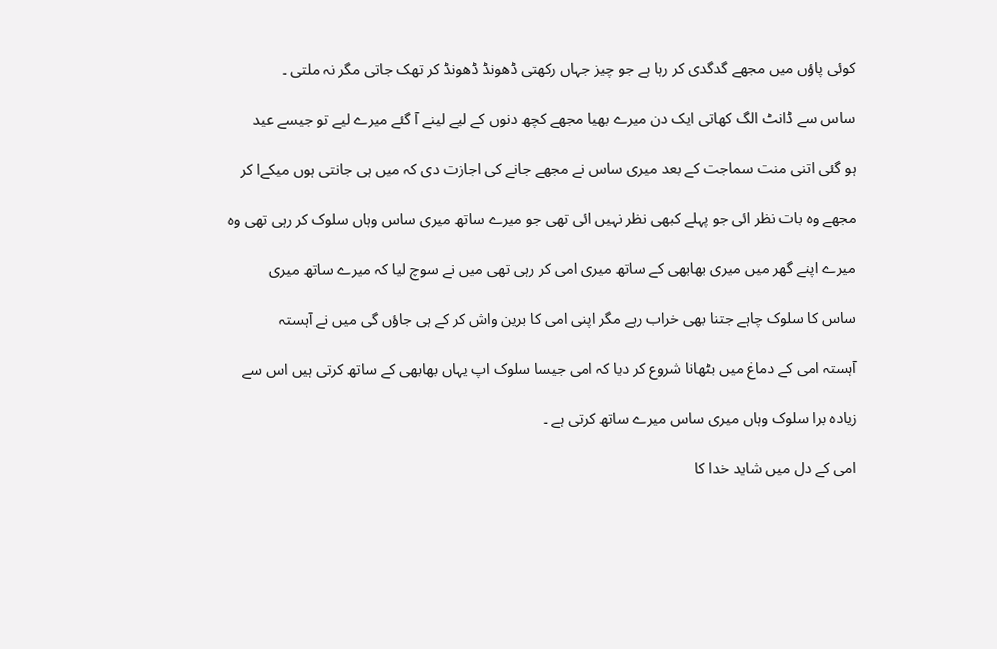کوئی پاؤں میں مجھے گدگدی کر رہا ہے جو چیز جہاں رکھتی ڈھونڈ ڈھونڈ کر تھک جاتی مگر نہ ملتی ۔

ساس سے ڈانٹ الگ کھاتی ایک دن میرے بھیا مجھے کچھ دنوں کے لیے لینے آ گئے میرے لیے تو جیسے عید

ہو گئی اتنی منت سماجت کے بعد میری ساس نے مجھے جانے کی اجازت دی کہ میں ہی جانتی ہوں میکےا کر

مجھے وہ بات نظر ائی جو پہلے کبھی نظر نہیں ائی تھی جو میرے ساتھ میری ساس وہاں سلوک کر رہی تھی وہ

میرے اپنے گھر میں میری بھابھی کے ساتھ میری امی کر رہی تھی میں نے سوچ لیا کہ میرے ساتھ میری

ساس کا سلوک چاہے جتنا بھی خراب رہے مگر اپنی امی کا برین واش کر کے ہی جاؤں گی میں نے آہستہ

آہستہ امی کے دماغ میں بٹھانا شروع کر دیا کہ امی جیسا سلوک اپ یہاں بھابھی کے ساتھ کرتی ہیں اس سے

زیادہ برا سلوک وہاں میری ساس میرے ساتھ کرتی ہے ۔

امی کے دل میں شاید خدا کا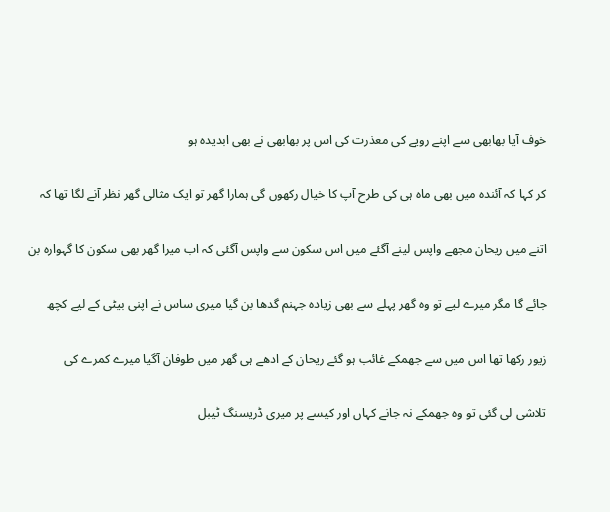خوف آیا بھابھی سے اپنے رویے کی معذرت کی اس پر بھابھی نے بھی ابدیدہ ہو

کر کہا کہ آئندہ میں بھی ماہ ہی کی طرح آپ کا خیال رکھوں گی ہمارا گھر تو ایک مثالی گھر نظر آنے لگا تھا کہ

اتنے میں ریحان مجھے واپس لینے آگئے میں اس سکون سے واپس آگئی کہ اب میرا گھر بھی سکون کا گہوارہ بن

جائے گا مگر میرے لیے تو وہ گھر پہلے سے بھی زیادہ جہنم گدھا بن گیا میری ساس نے اپنی بیٹی کے لیے کچھ

زیور رکھا تھا اس میں سے جھمکے غائب ہو گئے ریحان کے ادھے ہی گھر میں طوفان آگیا میرے کمرے کی

تلاشی لی گئی تو وہ جھمکے نہ جانے کہاں اور کیسے پر میری ڈریسنگ ٹیبل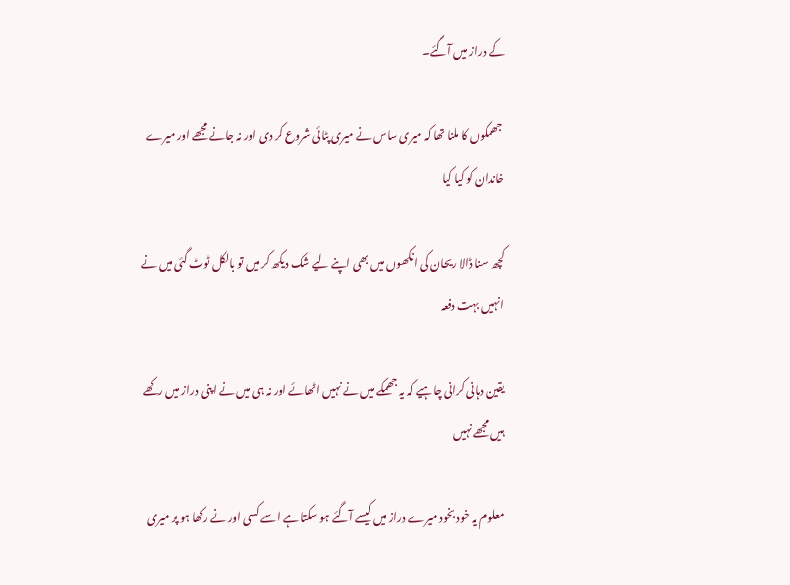کے دراز میں آگئے۔

 جھمکوں کا ملنا تھا کہ میری ساس نے میری پٹائی شروع کر دی اور نہ جانے مجھے اور میرے خاندان کو کیا کیا

کچھ سنا ڈالا ریحان کی انکھوں میں بھی اپنے لیے شک دیکھ کر میں تو بالکل ٹوٹ گئی میں نے انہیں بہت دفعہ

یقین دہانی کرانی چاہیے کہ یہ جھمکے میں نے نہیں اٹھائے اور نہ ہی میں نے اپنی دراز میں رکھے ہیں مجھے نہیں

معلوم یہ خود بخود میرے دراز میں کیسے آگئے ہو سکتا ہے اسے کسی اور نے رکھا ہو پر میری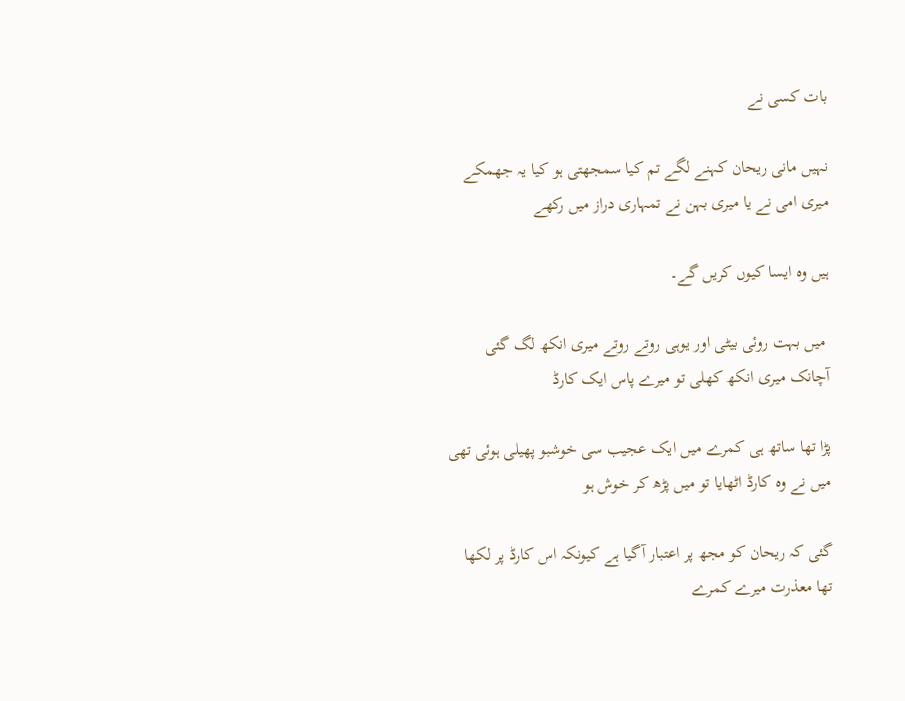بات کسی نے

نہیں مانی ریحان کہنے لگے تم کیا سمجھتی ہو کیا یہ جھمکے میری امی نے یا میری بہن نے تمہاری دراز میں رکھے

ہیں وہ ایسا کیوں کریں گے۔

 میں بہت روئی بیٹی اور یوہی روتے روتے میری انکھ لگ گئی آچانک میری انکھ کھلی تو میرے پاس ایک کارڈ

پڑا تھا ساتھ ہی کمرے میں ایک عجیب سی خوشبو پھیلی ہوئی تھی میں نے وہ کارڈ اٹھایا تو میں پڑھ کر خوش ہو

گئی کہ ریحان کو مجھ پر اعتبار آگیا ہے کیونکہ اس کارڈ پر لکھا تھا معذرت میرے کمرے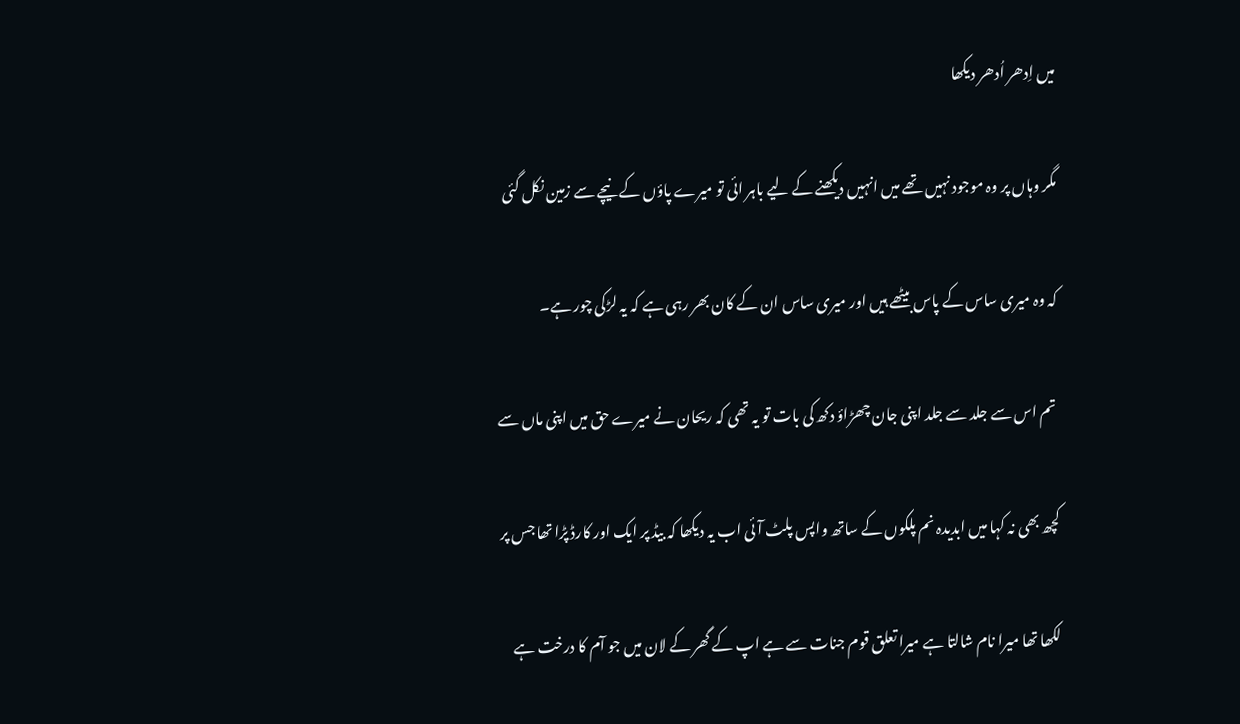میں اِدھر اُدھر دیکھا

مگر وہاں پر وہ موجود نہیں تھے میں انہیں دیکھنے کے لیے باہر ائی تو میرے پاؤں کے نیچے سے زمین نکل گئی

کہ وہ میری ساس کے پاس بیٹھے ہیں اور میری ساس ان کے کان بھر رہی ہے کہ یہ لڑکی چور ہے۔

 تم اس سے جلد سے جلد اپنی جان چھڑاؤ دکھ کی بات تو یہ تھی کہ ریحان نے میرے حق میں اپنی ماں سے

کچھ بھی نہ کہا میں ابدیدہ نم پلکوں کے ساتھ واپس پلٹ آئی اب یہ دیکھا کہ بیڈ پر ایک اور کارڈ پڑا تھا جس پر

لکھا تھا میرا نام شالتا ہے میرا تعلق قوم جنات سے ہے اپ کے گھر کے لان میں جو آم کا درخت ہے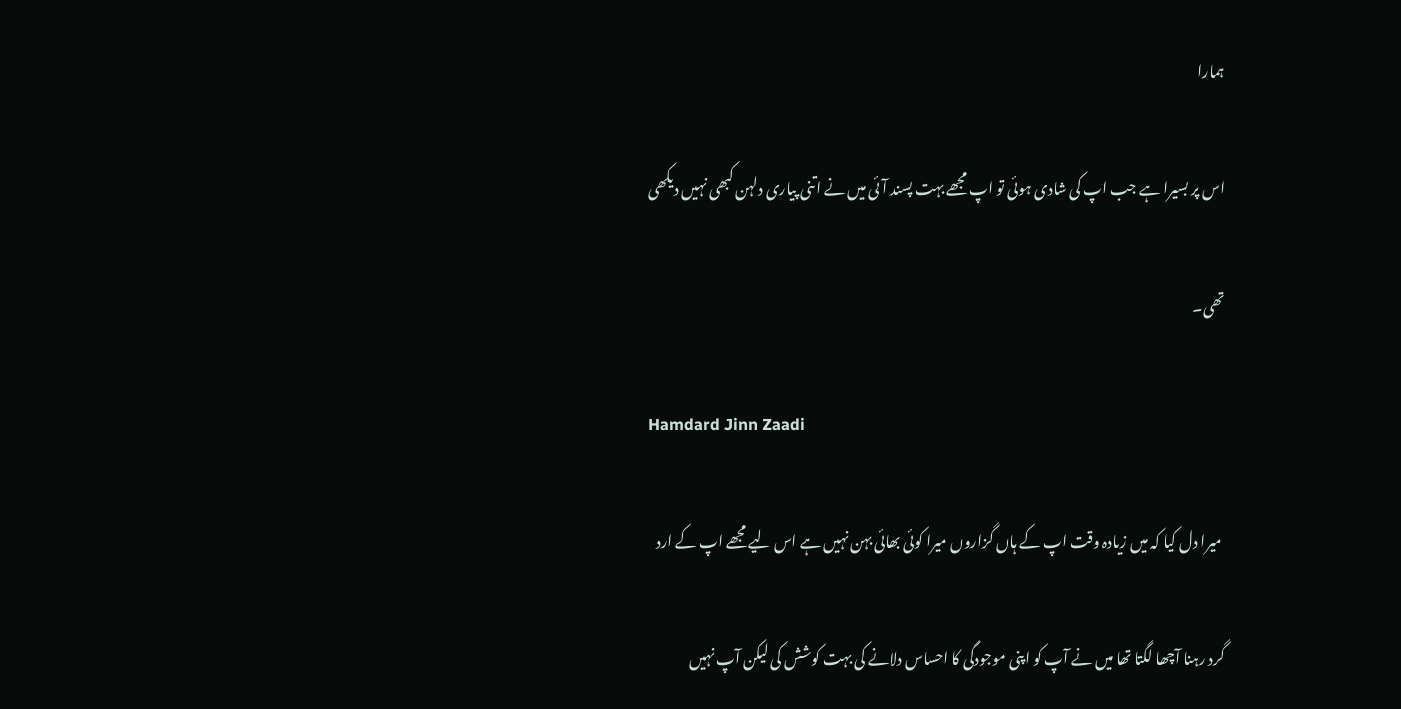ہمارا

اس پر بسیرا ہے جب اپ کی شادی ہوئی تو اپ مجھے بہت پسند آئی میں نے اتنی پیاری دلہن کبھی نہیں دیکھی

تھی۔

Hamdard Jinn Zaadi

 میرا دل کیا کہ میں زیادہ وقت اپ کے ہاں گزاروں میرا کوئی بھائی بہن نہیں ہے اس لیے مجھے اپ کے ارد

گرد رہنا آچھا لگتا تھا میں نے آپ کو اپنی موجودگی کا احساس دلانے کی بہت کوشش کی لیکن آپ نہیں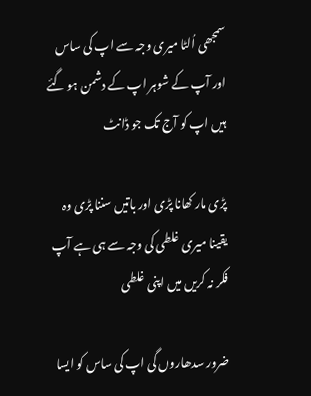سمجھی اُلٹا میری وجہ سے اپ کی ساس اور آپ کے شوہر اپ کے دشمن ہو گئے ہیں اپ کو آج تک جو ڈانٹ

پڑی مار کھانا پڑی اور باتیں سننا پڑی وہ یقینا میری غلطی کی وجہ سے ہی ہے آپ فکر نہ کریں میں اپنی غلطی

ضرور سدھاروں گی اپ کی ساس کو ایسا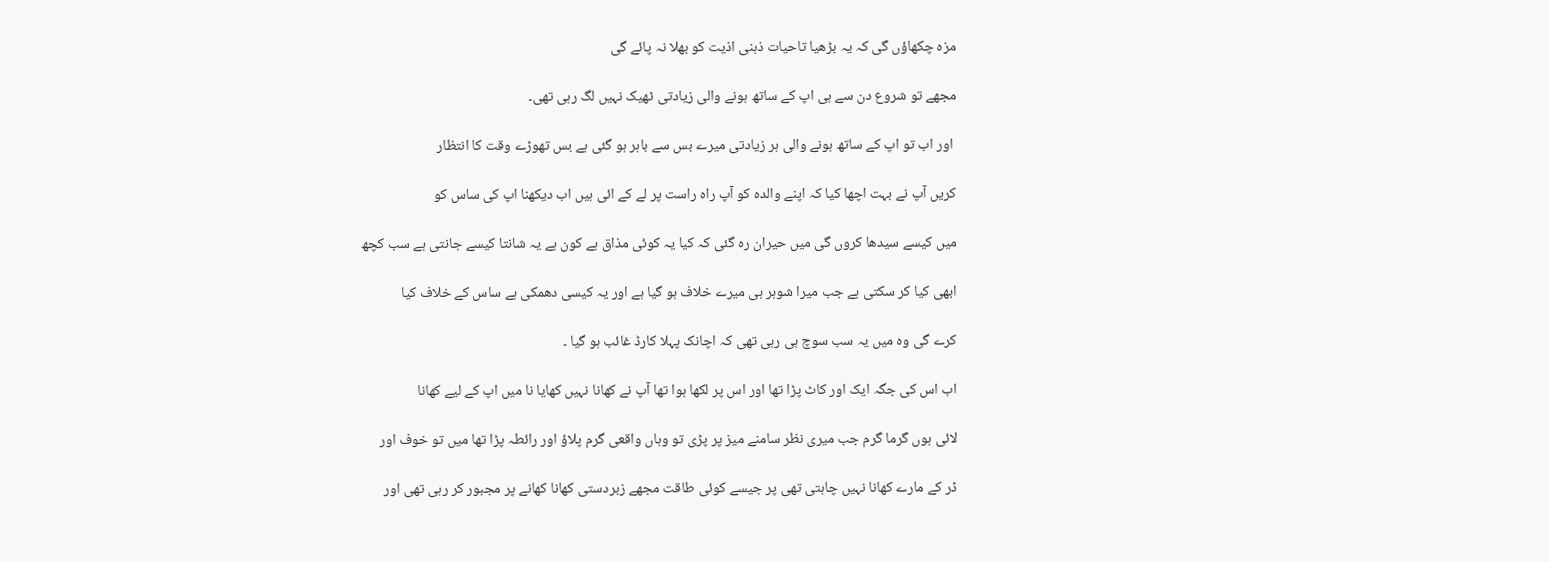مزہ چکھاؤں گی کہ یہ بڑھیا تاحیات ذہنی اذیت کو بھلا نہ پائے گی

مجھے تو شروع دن سے ہی اپ کے ساتھ ہونے والی زیادتی ٹھیک نہیں لگ رہی تھی۔

 اور اب تو اپ کے ساتھ ہونے والی ہر زیادتی میرے بس سے باہر ہو گئی ہے بس تھوڑے وقت کا انتظار

کریں آپ نے بہت اچھا کیا کہ اپنے والدہ کو آپ راہ راست پر لے کے ائی ہیں اب دیکھنا اپ کی ساس کو

میں کیسے سیدھا کروں گی میں حیران رہ گئی کہ کیا یہ کوئی مذاق ہے کون ہے یہ شانتا کیسے جانتی ہے سب کچھ

ابھی کیا کر سکتی ہے جب میرا شوہر ہی میرے خلاف ہو گیا ہے اور یہ کیسی دھمکی ہے ساس کے خلاف کیا

کرے گی وہ میں یہ سب سوچ ہی رہی تھی کہ اچانک پہلا کارڈ غائب ہو گیا ۔

اب اس کی جگہ ایک اور کاٹ پڑا تھا اور اس پر لکھا ہوا تھا آپ نے کھانا نہیں کھایا نا میں اپ کے لیے کھانا

لائی ہوں گرما گرم جب میری نظر سامنے میز پر پڑی تو وہاں واقعی گرم پلاؤ اور رائطہ پڑا تھا میں تو خوف اور

ڈر کے مارے کھانا نہیں چاہتی تھی پر جیسے کوئی طاقت مجھے زبردستی کھانا کھانے پر مجبور کر رہی تھی اور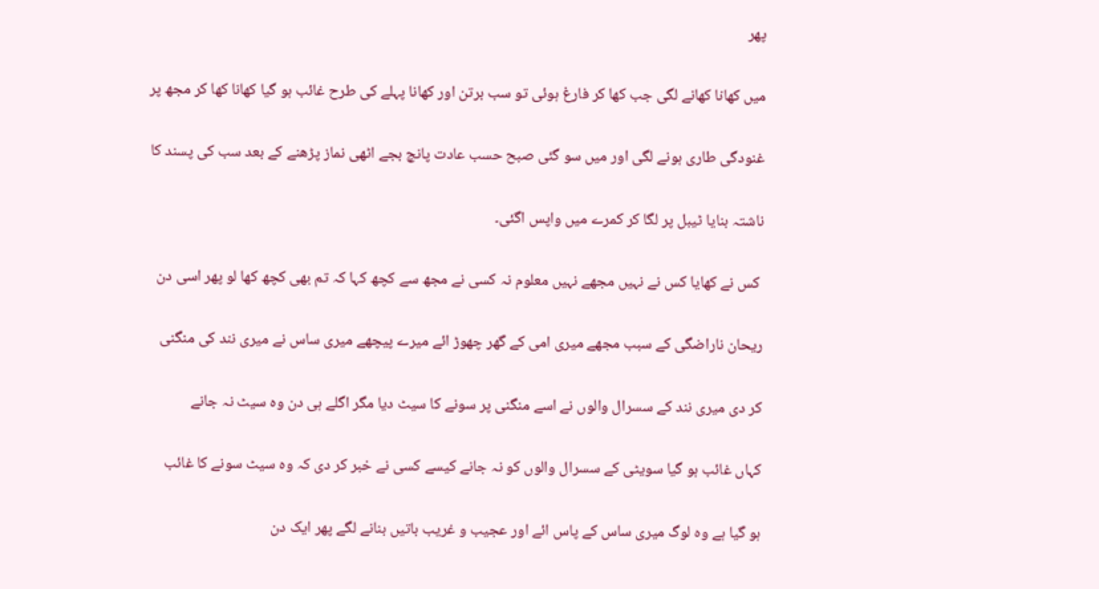پھر

میں کھانا کھانے لگی جب کھا کر فارغ ہوئی تو سب برتن اور کھانا پہلے کی طرح غائب ہو گیا کھانا کھا کر مجھ پر

غنودگی طاری ہونے لگی اور میں سو گئی صبح حسب عادت پانچ بجے اٹھی نماز پڑھنے کے بعد سب کی پسند کا

ناشتہ بنایا ٹیبل پر لگا کر کمرے میں واپس اگئی۔

 کس نے کھایا کس نے نہیں مجھے نہیں معلوم نہ کسی نے مجھ سے کچھ کہا کہ تم بھی کچھ کھا لو پھر اسی دن

ریحان ناراضگی کے سبب مجھے میری امی کے گھر چھوڑ ائے میرے پیچھے میری ساس نے میری نند کی منگنی

کر دی میری نند کے سسرال والوں نے اسے منگنی پر سونے کا سیٹ دیا مگر اگلے ہی دن وہ سیٹ نہ جانے

کہاں غائب ہو گیا سویٹی کے سسرال والوں کو نہ جانے کیسے کسی نے خبر کر دی کہ وہ سیٹ سونے کا غائب

ہو گیا ہے وہ لوگ میری ساس کے پاس ائے اور عجیب و غریب باتیں بنانے لگے پھر ایک دن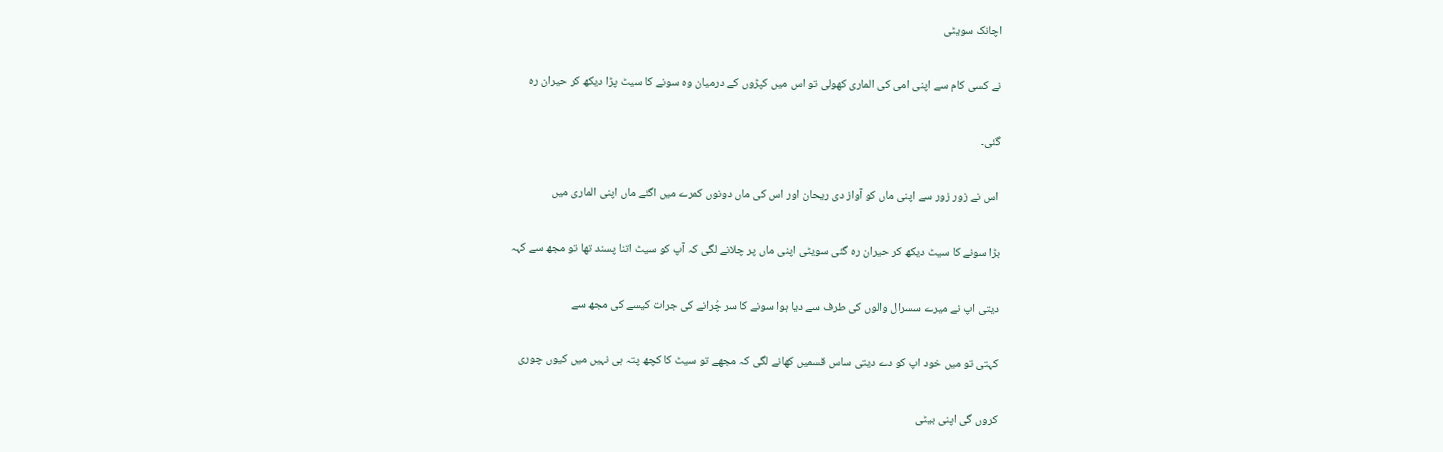اچانک سویٹی

نے کسی کام سے اپنی امی کی الماری کھولی تو اس میں کپڑوں کے درمیان وہ سونے کا سیٹ پڑا دیکھ کر حیران رہ

گئی۔

 اس نے زور زور سے اپنی ماں کو آواز دی ریحان اور اس کی ماں دونوں کمرے میں اگئے ماں اپنی الماری میں

بڑا سونے کا سیٹ دیکھ کر حیران رہ گئی سویٹی اپنی ماں پر چلانے لگی کہ آپ کو سیٹ اتنا پسند تھا تو مجھ سے کہہ

دیتی اپ نے میرے سسرال والوں کی طرف سے دیا ہوا سونے کا سر چُرانے کی جرات کیسے کی مجھ سے

کہتی تو میں خود اپ کو دے دیتی ساس قسمیں کھانے لگی کہ مجھے تو سیٹ کا کچھ پتہ ہی نہیں میں کیوں چوری

کروں گی اپنی بیٹی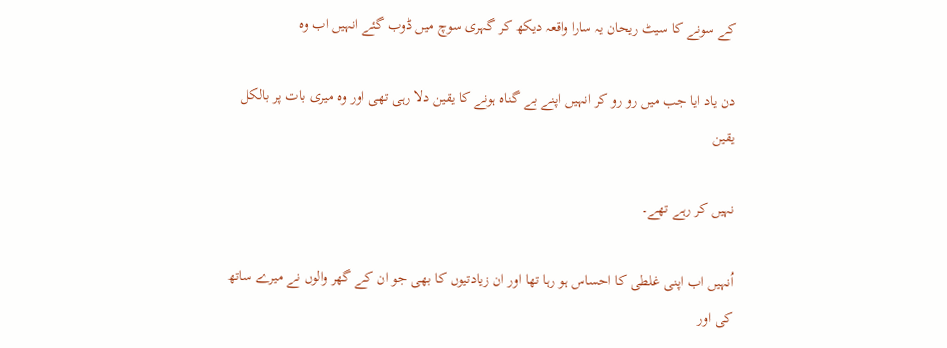کے سونے کا سیٹ ریحان یہ سارا واقعہ دیکھ کر گہری سوچ میں ڈوب گئے انہیں اب وہ

دن یاد ایا جب میں رو رو کر انہیں اپنے بے گناہ ہونے کا یقین دلا رہی تھی اور وہ میری بات پر بالکل یقین

نہیں کر رہے تھے۔

اُنہیں اب اپنی غلطی کا احساس ہو رہا تھا اور ان زیادتیوں کا بھی جو ان کے گھر والوں نے میرے ساتھ کی اور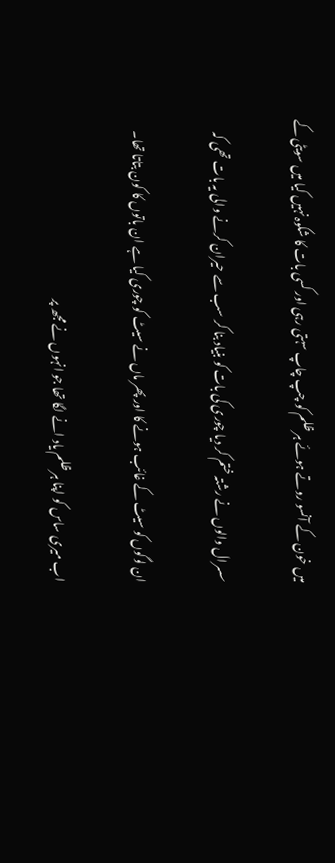میں خون کے آنسو روتے ہوئے ہر ظلم کو چپ چاپ سہتی رہی اور کسی بات کا شکوہ نہیں کیا میں سویٹی کے

سسرال والوں نے رشتہ ختم کر دیا چوری کی بات کو بنیاد بنا کر سب سے حیران کرنے والی یہ بات تھی کہ

ان لوگوں کو سیٹ کے غائب ہونے کا اور پھر ماں نے سیٹ کو چوری کیا ہے ان باتوں کا کون بتاتا تھا۔

 اب میری ساس کو اپنا ہر ظلم یاد انے لگا تھا جو انہوں نے مجھ پر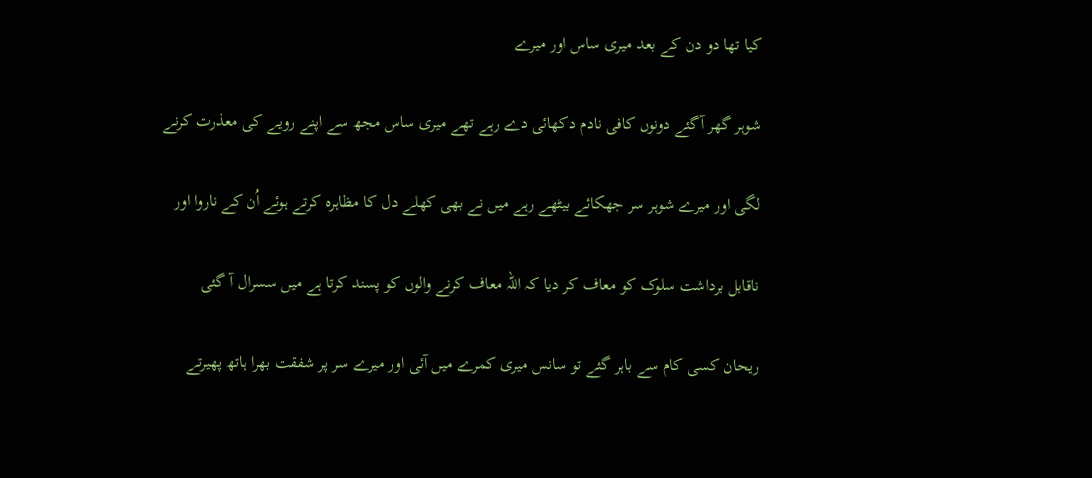کیا تھا دو دن کے بعد میری ساس اور میرے

شوہر گھر آگئے دونوں کافی نادم دکھائی دے رہے تھے میری ساس مجھ سے اپنے رویے کی معذرت کرنے

لگی اور میرے شوہر سر جھکائے بیٹھے رہے میں نے بھی کھلے دل کا مظاہرہ کرتے ہوئے اُن کے ناروا اور

ناقابل برداشت سلوک کو معاف کر دیا کہ اللہ معاف کرنے والوں کو پسند کرتا ہے میں سسرال آ گئی

ریحان کسی کام سے باہر گئے تو سانس میری کمرے میں آئی اور میرے سر پر شفقت بھرا ہاتھ پھیرتے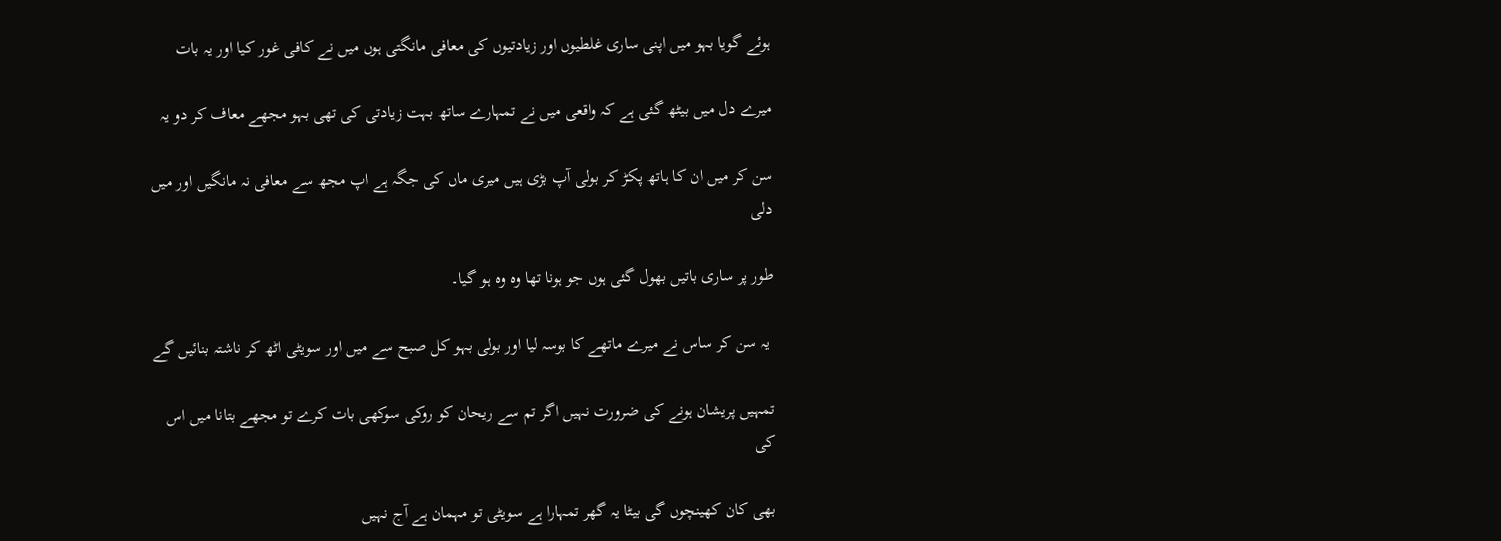ہوئے گویا بہو میں اپنی ساری غلطیوں اور زیادتیوں کی معافی مانگتی ہوں میں نے کافی غور کیا اور یہ بات

میرے دل میں بیٹھ گئی ہے کہ واقعی میں نے تمہارے ساتھ بہت زیادتی کی تھی بہو مجھے معاف کر دو یہ

سن کر میں ان کا ہاتھ پکڑ کر بولی آپ بڑی ہیں میری ماں کی جگہ ہے اپ مجھ سے معافی نہ مانگیں اور میں دلی

طور پر ساری باتیں بھول گئی ہوں جو ہونا تھا وہ وہ ہو گیا۔

 یہ سن کر ساس نے میرے ماتھے کا بوسہ لیا اور بولی بہو کل صبح سے میں اور سویٹی اٹھ کر ناشتہ بنائیں گے

تمہیں پریشان ہونے کی ضرورت نہیں اگر تم سے ریحان کو روکی سوکھی بات کرے تو مجھے بتانا میں اس کی

بھی کان کھینچوں گی بیٹا یہ گھر تمہارا ہے سویٹی تو مہمان ہے آج نہیں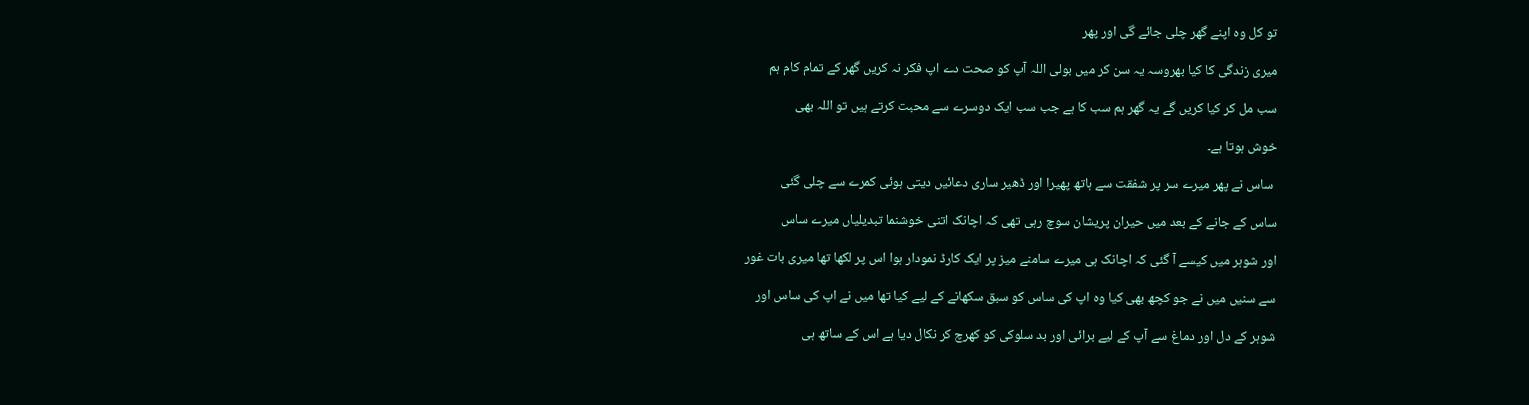تو کل وہ اپنے گھر چلی جائے گی اور پھر

میری زندگی کا کیا بھروسہ یہ سن کر میں بولی اللہ آپ کو صحت دے اپ فکر نہ کریں گھر کے تمام کام ہم

سب مل کر کیا کریں گے یہ گھر ہم سب کا ہے جب سب ایک دوسرے سے محبت کرتے ہیں تو اللہ بھی

خوش ہوتا ہے۔

 ساس نے پھر میرے سر پر شفقت سے ہاتھ پھیرا اور ڈھیر ساری دعائیں دیتی ہوئی کمرے سے چلی گئی

ساس کے جانے کے بعد میں حیران پریشان سوچ رہی تھی کہ اچانک اتنی خوشنما تبدیلیاں میرے ساس

اور شوہر میں کیسے آ گئی کہ اچانک ہی میرے سامنے میز پر ایک کارڈ نمودار ہوا اس پر لکھا تھا میری بات غور

سے سنیں میں نے جو کچھ بھی کیا وہ اپ کی ساس کو سبق سکھانے کے لیے کیا تھا میں نے اپ کی ساس اور

شوہر کے دل اور دماغ سے آپ کے لیے برائی اور بد سلوکی کو کھرچ کر نکال دیا ہے اس کے ساتھ ہی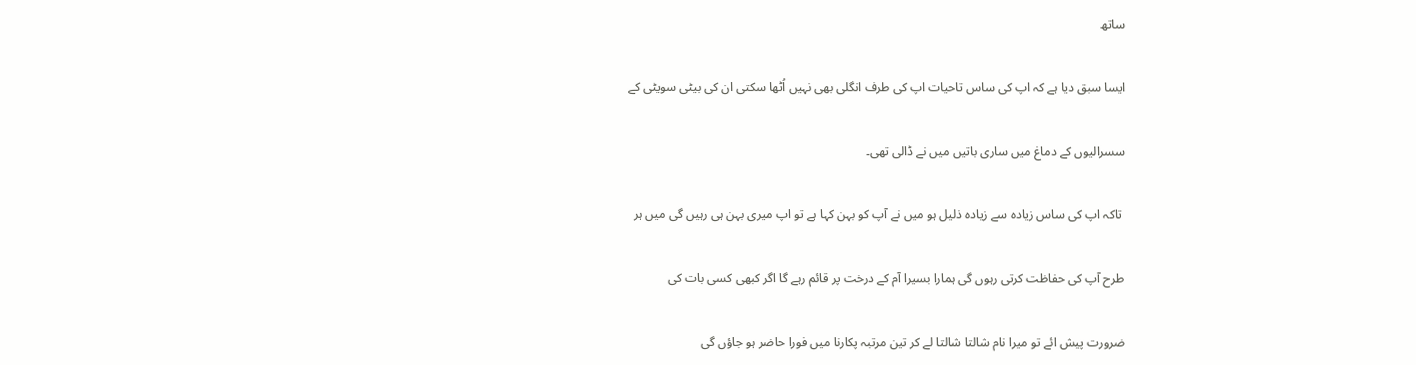ساتھ

ایسا سبق دیا ہے کہ اپ کی ساس تاحیات اپ کی طرف انگلی بھی نہیں اُٹھا سکتی ان کی بیٹی سویٹی کے

سسرالیوں کے دماغ میں ساری باتیں میں نے ڈالی تھی۔

 تاکہ اپ کی ساس زیادہ سے زیادہ ذلیل ہو میں نے آپ کو بہن کہا ہے تو اپ میری بہن ہی رہیں گی میں ہر

طرح آپ کی حفاظت کرتی رہوں گی ہمارا بسیرا آم کے درخت پر قائم رہے گا اگر کبھی کسی بات کی

ضرورت پیش ائے تو میرا نام شالتا شالتا لے کر تین مرتبہ پکارنا میں فورا حاضر ہو جاؤں گی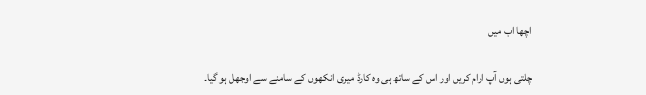اچھا اب میں

چلتی ہوں آپ ارام کریں اور اس کے ساتھ ہی وہ کارڈ میری انکھوں کے سامنے سے اوجھل ہو گیا۔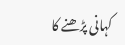کہانی پڑھنے کا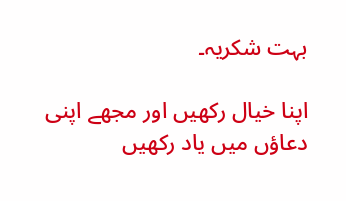بہت شکریہ۔

اپنا خیال رکھیں اور مجھے اپنی دعاؤں میں یاد رکھیں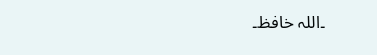۔اللہ خافظ۔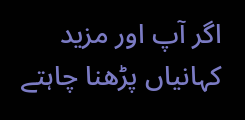اگر آپ اور مزید کہانیاں پڑھنا چاہتے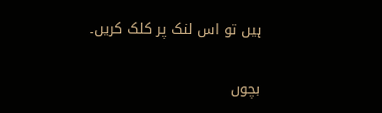ہیں تو اس لنک پر کلک کریں۔

بچوں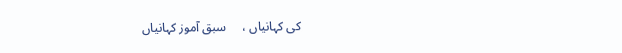کی کہانیاں ،     سبق آموز کہانیاں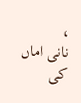،        نانی اماں کی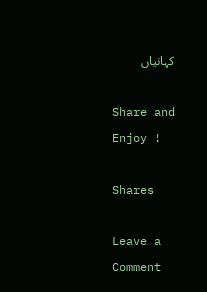کہانیاں

Share and Enjoy !

Shares

Leave a Comment